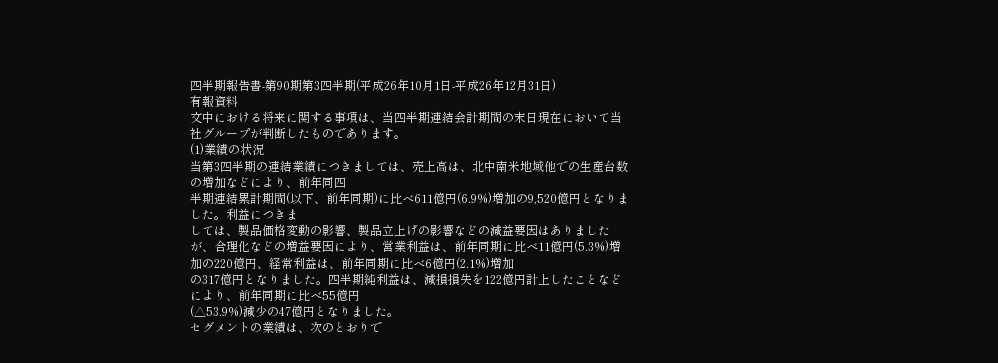四半期報告書-第90期第3四半期(平成26年10月1日-平成26年12月31日)
有報資料
文中における将来に関する事項は、当四半期連結会計期間の末日現在において当社グループが判断したものであります。
(1)業績の状況
当第3四半期の連結業績につきましては、売上高は、北中南米地域他での生産台数の増加などにより、前年同四
半期連結累計期間(以下、前年同期)に比べ611億円(6.9%)増加の9,520億円となりました。利益につきま
しては、製品価格変動の影響、製品立上げの影響などの減益要因はありましたが、合理化などの増益要因により、営業利益は、前年同期に比べ11億円(5.3%)増加の220億円、経常利益は、前年同期に比べ6億円(2.1%)増加
の317億円となりました。四半期純利益は、減損損失を122億円計上したことなどにより、前年同期に比べ55億円
(△53.9%)減少の47億円となりました。
セグメントの業績は、次のとおりで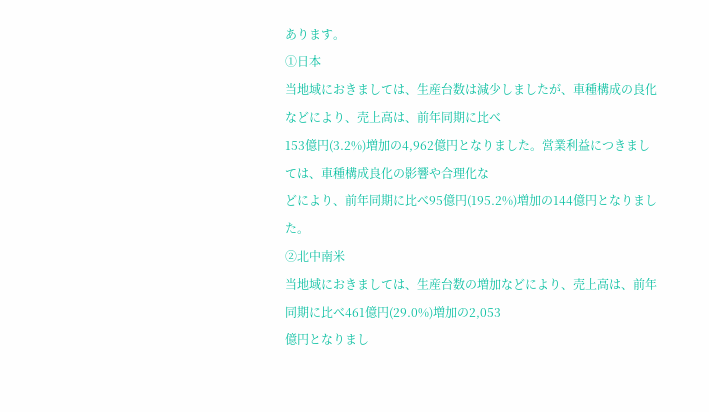あります。
①日本
当地域におきましては、生産台数は減少しましたが、車種構成の良化などにより、売上高は、前年同期に比べ
153億円(3.2%)増加の4,962億円となりました。営業利益につきましては、車種構成良化の影響や合理化な
どにより、前年同期に比べ95億円(195.2%)増加の144億円となりました。
②北中南米
当地域におきましては、生産台数の増加などにより、売上高は、前年同期に比べ461億円(29.0%)増加の2,053
億円となりまし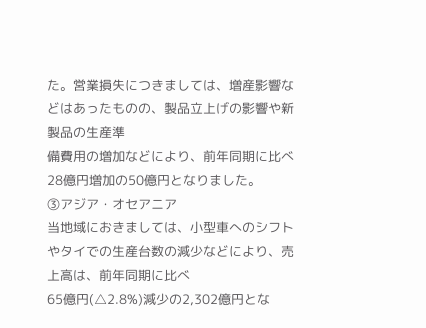た。営業損失につきましては、増産影響などはあったものの、製品立上げの影響や新製品の生産準
備費用の増加などにより、前年同期に比べ28億円増加の50億円となりました。
③アジア・オセアニア
当地域におきましては、小型車へのシフトやタイでの生産台数の減少などにより、売上高は、前年同期に比べ
65億円(△2.8%)減少の2,302億円とな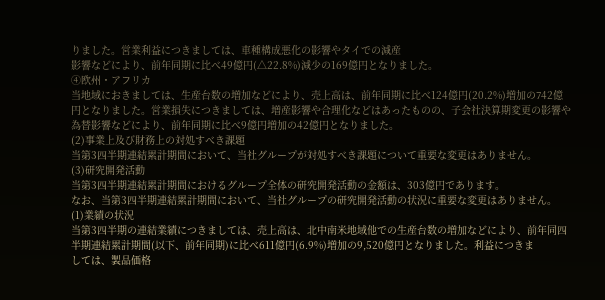りました。営業利益につきましては、車種構成悪化の影響やタイでの減産
影響などにより、前年同期に比べ49億円(△22.8%)減少の169億円となりました。
④欧州・アフリカ
当地域におきましては、生産台数の増加などにより、売上高は、前年同期に比べ124億円(20.2%)増加の742億
円となりました。営業損失につきましては、増産影響や合理化などはあったものの、子会社決算期変更の影響や
為替影響などにより、前年同期に比べ9億円増加の42億円となりました。
(2)事業上及び財務上の対処すべき課題
当第3四半期連結累計期間において、当社グループが対処すべき課題について重要な変更はありません。
(3)研究開発活動
当第3四半期連結累計期間におけるグループ全体の研究開発活動の金額は、303億円であります。
なお、当第3四半期連結累計期間において、当社グループの研究開発活動の状況に重要な変更はありません。
(1)業績の状況
当第3四半期の連結業績につきましては、売上高は、北中南米地域他での生産台数の増加などにより、前年同四
半期連結累計期間(以下、前年同期)に比べ611億円(6.9%)増加の9,520億円となりました。利益につきま
しては、製品価格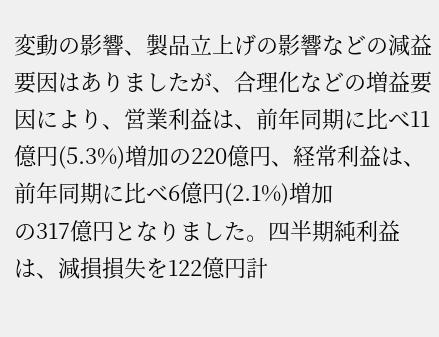変動の影響、製品立上げの影響などの減益要因はありましたが、合理化などの増益要因により、営業利益は、前年同期に比べ11億円(5.3%)増加の220億円、経常利益は、前年同期に比べ6億円(2.1%)増加
の317億円となりました。四半期純利益は、減損損失を122億円計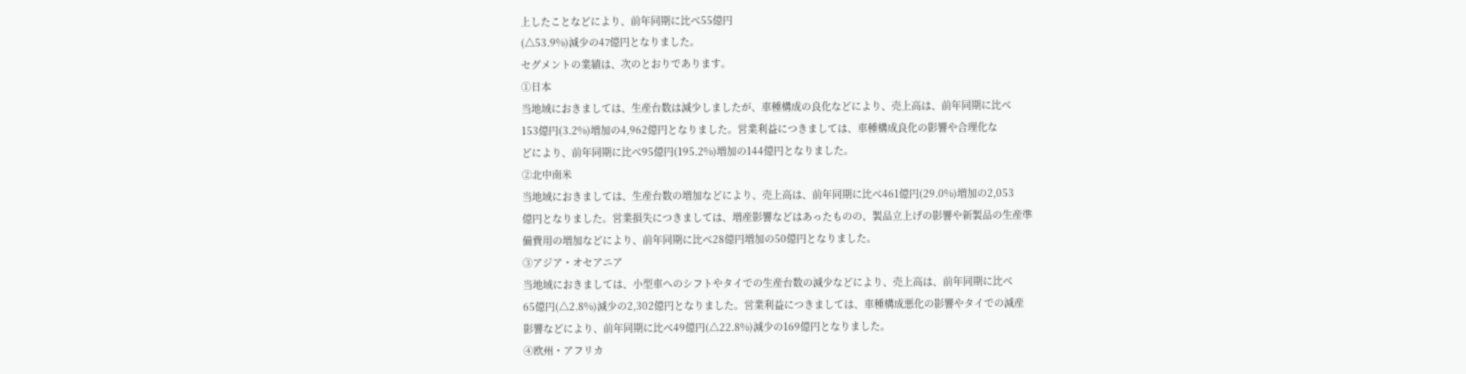上したことなどにより、前年同期に比べ55億円
(△53.9%)減少の47億円となりました。
セグメントの業績は、次のとおりであります。
①日本
当地域におきましては、生産台数は減少しましたが、車種構成の良化などにより、売上高は、前年同期に比べ
153億円(3.2%)増加の4,962億円となりました。営業利益につきましては、車種構成良化の影響や合理化な
どにより、前年同期に比べ95億円(195.2%)増加の144億円となりました。
②北中南米
当地域におきましては、生産台数の増加などにより、売上高は、前年同期に比べ461億円(29.0%)増加の2,053
億円となりました。営業損失につきましては、増産影響などはあったものの、製品立上げの影響や新製品の生産準
備費用の増加などにより、前年同期に比べ28億円増加の50億円となりました。
③アジア・オセアニア
当地域におきましては、小型車へのシフトやタイでの生産台数の減少などにより、売上高は、前年同期に比べ
65億円(△2.8%)減少の2,302億円となりました。営業利益につきましては、車種構成悪化の影響やタイでの減産
影響などにより、前年同期に比べ49億円(△22.8%)減少の169億円となりました。
④欧州・アフリカ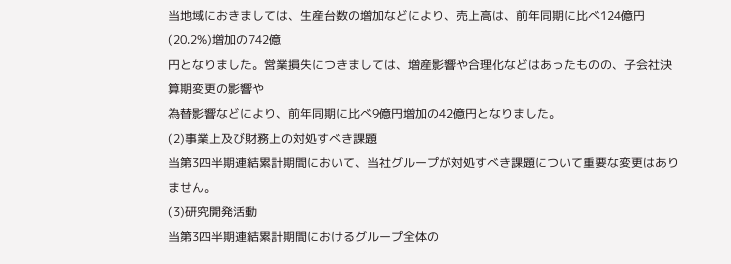当地域におきましては、生産台数の増加などにより、売上高は、前年同期に比べ124億円(20.2%)増加の742億
円となりました。営業損失につきましては、増産影響や合理化などはあったものの、子会社決算期変更の影響や
為替影響などにより、前年同期に比べ9億円増加の42億円となりました。
(2)事業上及び財務上の対処すべき課題
当第3四半期連結累計期間において、当社グループが対処すべき課題について重要な変更はありません。
(3)研究開発活動
当第3四半期連結累計期間におけるグループ全体の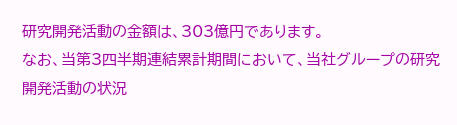研究開発活動の金額は、303億円であります。
なお、当第3四半期連結累計期間において、当社グループの研究開発活動の状況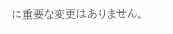に重要な変更はありません。